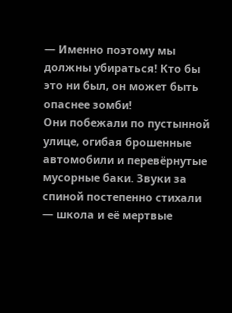— Именно поэтому мы должны убираться! Кто бы это ни был, он может быть опаснее зомби!
Они побежали по пустынной улице, огибая брошенные автомобили и перевёрнутые мусорные баки. Звуки за спиной постепенно стихали — школа и её мертвые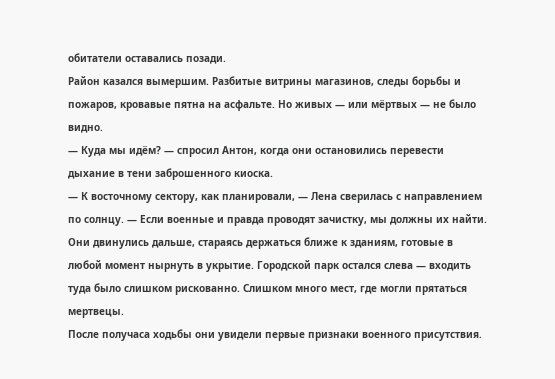обитатели оставались позади.
Район казался вымершим. Разбитые витрины магазинов, следы борьбы и пожаров, кровавые пятна на асфальте. Но живых — или мёртвых — не было видно.
— Куда мы идём? — спросил Антон, когда они остановились перевести дыхание в тени заброшенного киоска.
— К восточному сектору, как планировали, — Лена сверилась с направлением по солнцу. — Если военные и правда проводят зачистку, мы должны их найти.
Они двинулись дальше, стараясь держаться ближе к зданиям, готовые в любой момент нырнуть в укрытие. Городской парк остался слева — входить туда было слишком рискованно. Слишком много мест, где могли прятаться мертвецы.
После получаса ходьбы они увидели первые признаки военного присутствия.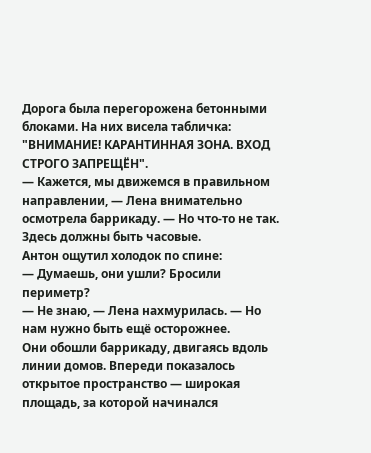Дорога была перегорожена бетонными блоками. На них висела табличка: "ВНИМАНИЕ! КАРАНТИННАЯ ЗОНА. ВХОД СТРОГО ЗАПРЕЩЁН".
— Кажется, мы движемся в правильном направлении, — Лена внимательно осмотрела баррикаду. — Но что-то не так. Здесь должны быть часовые.
Антон ощутил холодок по спине:
— Думаешь, они ушли? Бросили периметр?
— Не знаю, — Лена нахмурилась. — Но нам нужно быть ещё осторожнее.
Они обошли баррикаду, двигаясь вдоль линии домов. Впереди показалось открытое пространство — широкая площадь, за которой начинался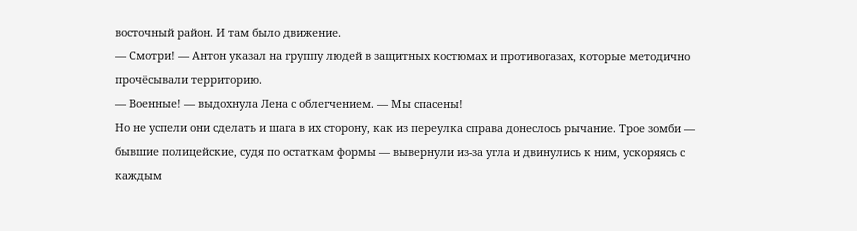восточный район. И там было движение.
— Смотри! — Антон указал на группу людей в защитных костюмах и противогазах, которые методично прочёсывали территорию.
— Военные! — выдохнула Лена с облегчением. — Мы спасены!
Но не успели они сделать и шага в их сторону, как из переулка справа донеслось рычание. Трое зомби — бывшие полицейские, судя по остаткам формы — вывернули из-за угла и двинулись к ним, ускоряясь с каждым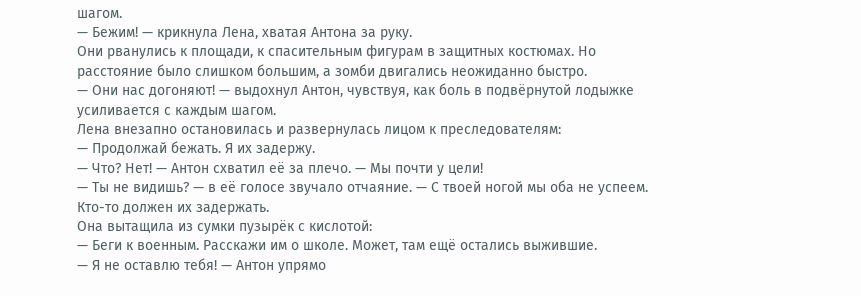шагом.
— Бежим! — крикнула Лена, хватая Антона за руку.
Они рванулись к площади, к спасительным фигурам в защитных костюмах. Но расстояние было слишком большим, а зомби двигались неожиданно быстро.
— Они нас догоняют! — выдохнул Антон, чувствуя, как боль в подвёрнутой лодыжке усиливается с каждым шагом.
Лена внезапно остановилась и развернулась лицом к преследователям:
— Продолжай бежать. Я их задержу.
— Что? Нет! — Антон схватил её за плечо. — Мы почти у цели!
— Ты не видишь? — в её голосе звучало отчаяние. — С твоей ногой мы оба не успеем. Кто-то должен их задержать.
Она вытащила из сумки пузырёк с кислотой:
— Беги к военным. Расскажи им о школе. Может, там ещё остались выжившие.
— Я не оставлю тебя! — Антон упрямо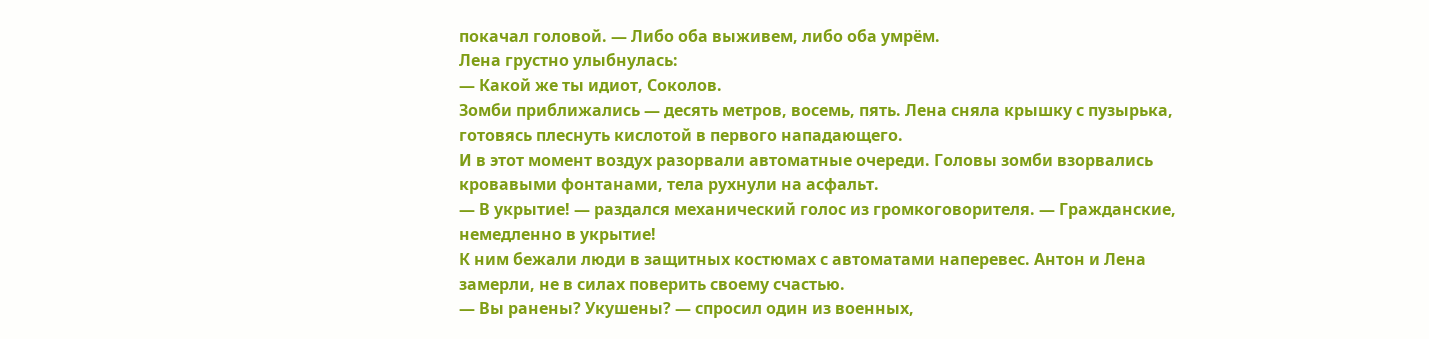покачал головой. — Либо оба выживем, либо оба умрём.
Лена грустно улыбнулась:
— Какой же ты идиот, Соколов.
Зомби приближались — десять метров, восемь, пять. Лена сняла крышку с пузырька, готовясь плеснуть кислотой в первого нападающего.
И в этот момент воздух разорвали автоматные очереди. Головы зомби взорвались кровавыми фонтанами, тела рухнули на асфальт.
— В укрытие! — раздался механический голос из громкоговорителя. — Гражданские, немедленно в укрытие!
К ним бежали люди в защитных костюмах с автоматами наперевес. Антон и Лена замерли, не в силах поверить своему счастью.
— Вы ранены? Укушены? — спросил один из военных,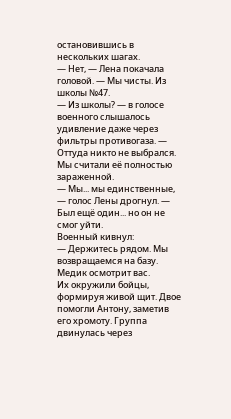остановившись в нескольких шагах.
— Нет, — Лена покачала головой. — Мы чисты. Из школы №47.
— Из школы? — в голосе военного слышалось удивление даже через фильтры противогаза. — Оттуда никто не выбрался. Мы считали её полностью зараженной.
— Мы... мы единственные, — голос Лены дрогнул. — Был ещё один... но он не смог уйти.
Военный кивнул:
— Держитесь рядом. Мы возвращаемся на базу. Медик осмотрит вас.
Их окружили бойцы, формируя живой щит. Двое помогли Антону, заметив его хромоту. Группа двинулась через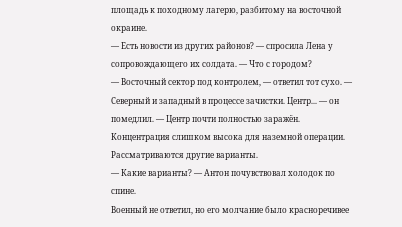площадь к походному лагерю, разбитому на восточной окраине.
— Есть новости из других районов? — спросила Лена у сопровождающего их солдата. — Что с городом?
— Восточный сектор под контролем, — ответил тот сухо. — Северный и западный в процессе зачистки. Центр... — он помедлил. — Центр почти полностью заражён. Концентрация слишком высока для наземной операции. Рассматриваются другие варианты.
— Какие варианты? — Антон почувствовал холодок по спине.
Военный не ответил, но его молчание было красноречивее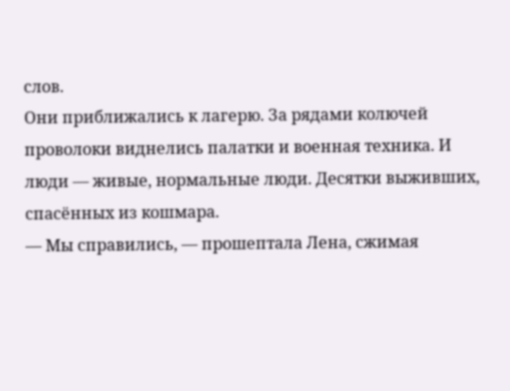слов.
Они приближались к лагерю. За рядами колючей проволоки виднелись палатки и военная техника. И люди — живые, нормальные люди. Десятки выживших, спасённых из кошмара.
— Мы справились, — прошептала Лена, сжимая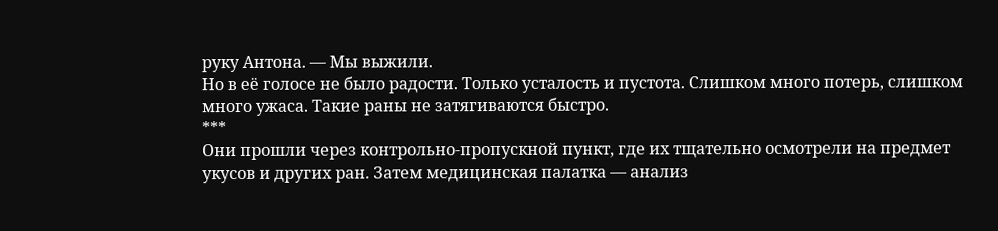руку Антона. — Мы выжили.
Но в её голосе не было радости. Только усталость и пустота. Слишком много потерь, слишком много ужаса. Такие раны не затягиваются быстро.
***
Они прошли через контрольно-пропускной пункт, где их тщательно осмотрели на предмет укусов и других ран. Затем медицинская палатка — анализ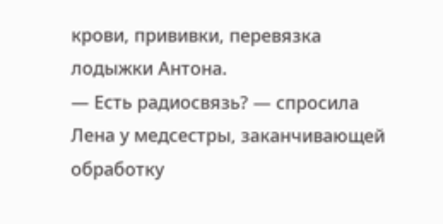крови, прививки, перевязка лодыжки Антона.
— Есть радиосвязь? — спросила Лена у медсестры, заканчивающей обработку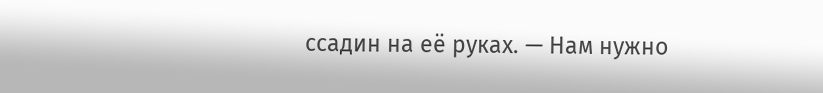ссадин на её руках. — Нам нужно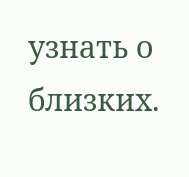узнать о близких.